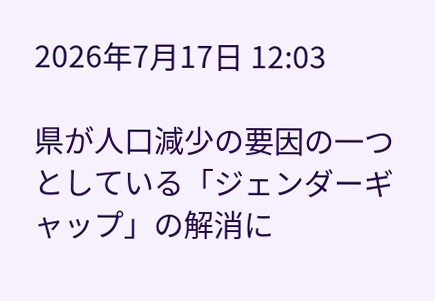2026年7月17日 12:03

県が人口減少の要因の一つとしている「ジェンダーギャップ」の解消に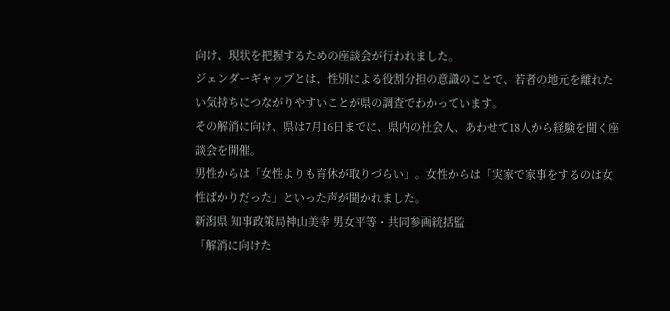向け、現状を把握するための座談会が行われました。
ジェンダーギャップとは、性別による役割分担の意識のことで、若者の地元を離れたい気持ちにつながりやすいことが県の調査でわかっています。
その解消に向け、県は7月16日までに、県内の社会人、あわせて18人から経験を聞く座談会を開催。
男性からは「女性よりも育休が取りづらい」。女性からは「実家で家事をするのは女性ばかりだった」といった声が聞かれました。
新潟県 知事政策局神山美幸 男女平等・共同参画統括監
「解消に向けた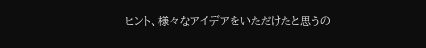ヒント、様々なアイデアをいただけたと思うの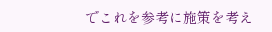でこれを参考に施策を考え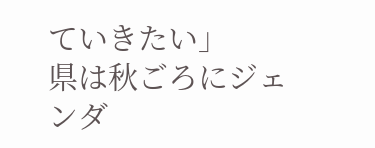ていきたい」
県は秋ごろにジェンダ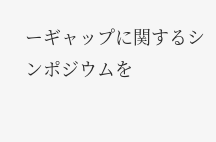ーギャップに関するシンポジウムを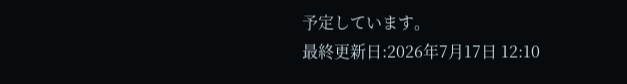予定しています。
最終更新日:2026年7月17日 12:10